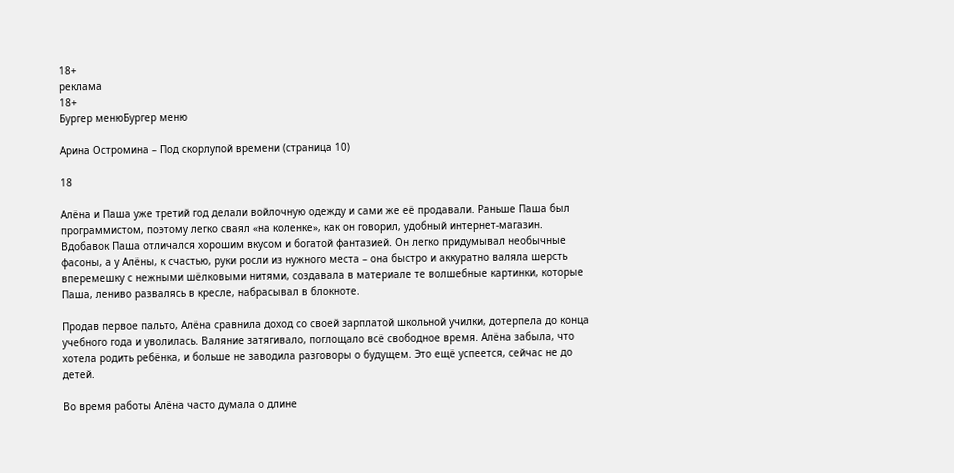18+
реклама
18+
Бургер менюБургер меню

Арина Остромина – Под скорлупой времени (страница 10)

18

Алёна и Паша уже третий год делали войлочную одежду и сами же её продавали. Раньше Паша был программистом, поэтому легко сваял «на коленке», как он говорил, удобный интернет-магазин. Вдобавок Паша отличался хорошим вкусом и богатой фантазией. Он легко придумывал необычные фасоны, а у Алёны, к счастью, руки росли из нужного места – она быстро и аккуратно валяла шерсть вперемешку с нежными шёлковыми нитями, создавала в материале те волшебные картинки, которые Паша, лениво развалясь в кресле, набрасывал в блокноте.

Продав первое пальто, Алёна сравнила доход со своей зарплатой школьной училки, дотерпела до конца учебного года и уволилась. Валяние затягивало, поглощало всё свободное время. Алёна забыла, что хотела родить ребёнка, и больше не заводила разговоры о будущем. Это ещё успеется, сейчас не до детей.

Во время работы Алёна часто думала о длине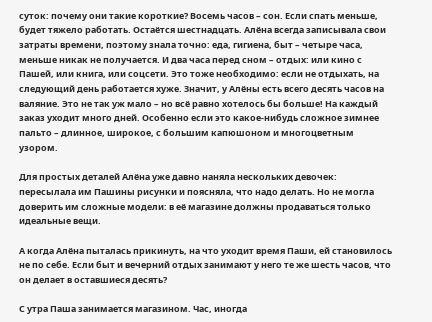суток: почему они такие короткие? Восемь часов – сон. Если спать меньше, будет тяжело работать. Остаётся шестнадцать. Алёна всегда записывала свои затраты времени, поэтому знала точно: еда, гигиена, быт – четыре часа, меньше никак не получается. И два часа перед сном – отдых: или кино с Пашей, или книга, или соцсети. Это тоже необходимо: если не отдыхать, на следующий день работается хуже. Значит, у Алёны есть всего десять часов на валяние. Это не так уж мало – но всё равно хотелось бы больше! На каждый заказ уходит много дней. Особенно если это какое-нибудь сложное зимнее пальто – длинное, широкое, с большим капюшоном и многоцветным узором.

Для простых деталей Алёна уже давно наняла нескольких девочек: пересылала им Пашины рисунки и поясняла, что надо делать. Но не могла доверить им сложные модели: в её магазине должны продаваться только идеальные вещи.

А когда Алёна пыталась прикинуть, на что уходит время Паши, ей становилось не по себе. Если быт и вечерний отдых занимают у него те же шесть часов, что он делает в оставшиеся десять?

С утра Паша занимается магазином. Час, иногда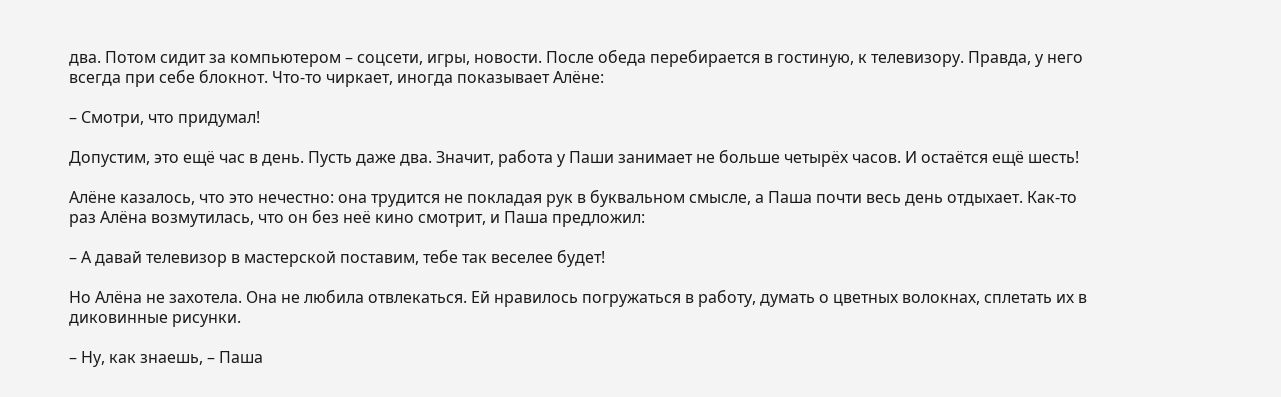два. Потом сидит за компьютером – соцсети, игры, новости. После обеда перебирается в гостиную, к телевизору. Правда, у него всегда при себе блокнот. Что-то чиркает, иногда показывает Алёне:

– Смотри, что придумал!

Допустим, это ещё час в день. Пусть даже два. Значит, работа у Паши занимает не больше четырёх часов. И остаётся ещё шесть!

Алёне казалось, что это нечестно: она трудится не покладая рук в буквальном смысле, а Паша почти весь день отдыхает. Как-то раз Алёна возмутилась, что он без неё кино смотрит, и Паша предложил:

– А давай телевизор в мастерской поставим, тебе так веселее будет!

Но Алёна не захотела. Она не любила отвлекаться. Ей нравилось погружаться в работу, думать о цветных волокнах, сплетать их в диковинные рисунки.

– Ну, как знаешь, – Паша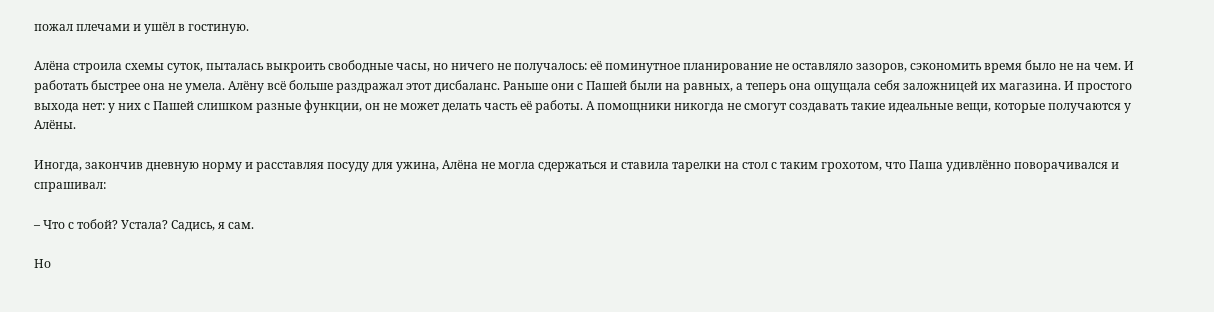пожал плечами и ушёл в гостиную.

Алёна строила схемы суток, пыталась выкроить свободные часы, но ничего не получалось: её поминутное планирование не оставляло зазоров, сэкономить время было не на чем. И работать быстрее она не умела. Алёну всё больше раздражал этот дисбаланс. Раньше они с Пашей были на равных, а теперь она ощущала себя заложницей их магазина. И простого выхода нет: у них с Пашей слишком разные функции, он не может делать часть её работы. А помощники никогда не смогут создавать такие идеальные вещи, которые получаются у Алёны.

Иногда, закончив дневную норму и расставляя посуду для ужина, Алёна не могла сдержаться и ставила тарелки на стол с таким грохотом, что Паша удивлённо поворачивался и спрашивал:

– Что с тобой? Устала? Садись, я сам.

Но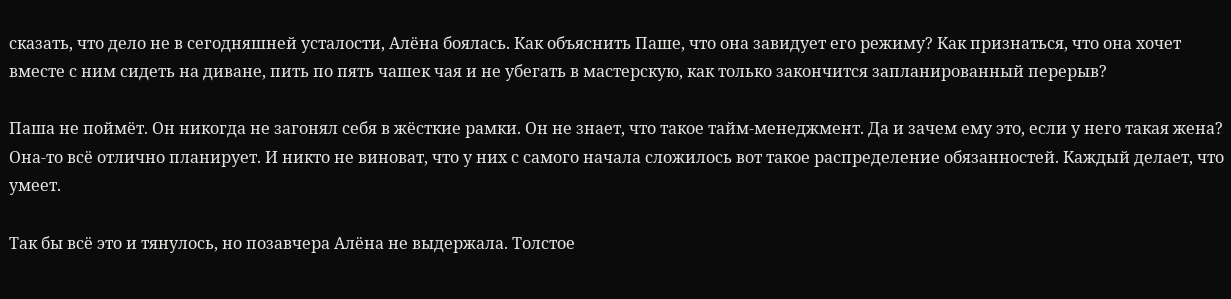сказать, что дело не в сегодняшней усталости, Алёна боялась. Как объяснить Паше, что она завидует его режиму? Как признаться, что она хочет вместе с ним сидеть на диване, пить по пять чашек чая и не убегать в мастерскую, как только закончится запланированный перерыв?

Паша не поймёт. Он никогда не загонял себя в жёсткие рамки. Он не знает, что такое тайм-менеджмент. Да и зачем ему это, если у него такая жена? Она-то всё отлично планирует. И никто не виноват, что у них с самого начала сложилось вот такое распределение обязанностей. Каждый делает, что умеет.

Так бы всё это и тянулось, но позавчера Алёна не выдержала. Толстое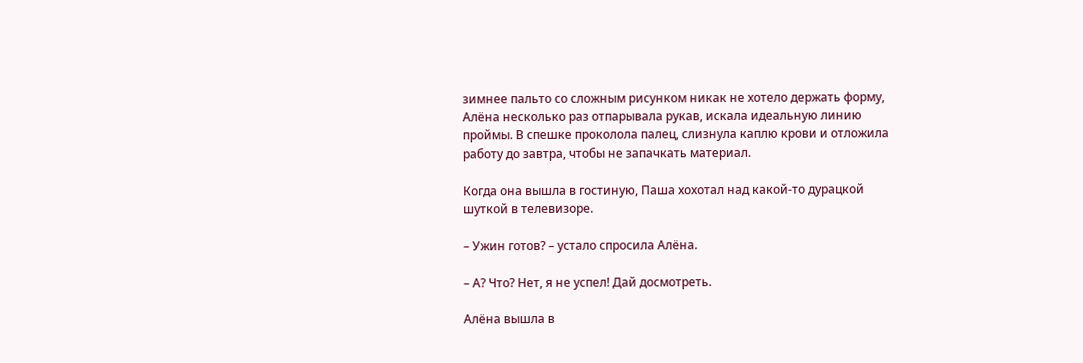зимнее пальто со сложным рисунком никак не хотело держать форму, Алёна несколько раз отпарывала рукав, искала идеальную линию проймы. В спешке проколола палец, слизнула каплю крови и отложила работу до завтра, чтобы не запачкать материал.

Когда она вышла в гостиную, Паша хохотал над какой-то дурацкой шуткой в телевизоре.

– Ужин готов? – устало спросила Алёна.

– А? Что? Нет, я не успел! Дай досмотреть.

Алёна вышла в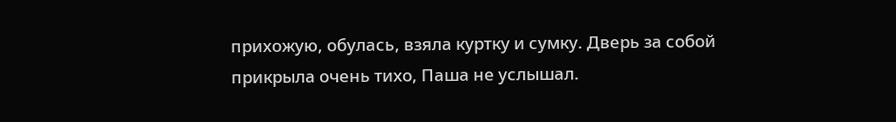прихожую, обулась, взяла куртку и сумку. Дверь за собой прикрыла очень тихо, Паша не услышал.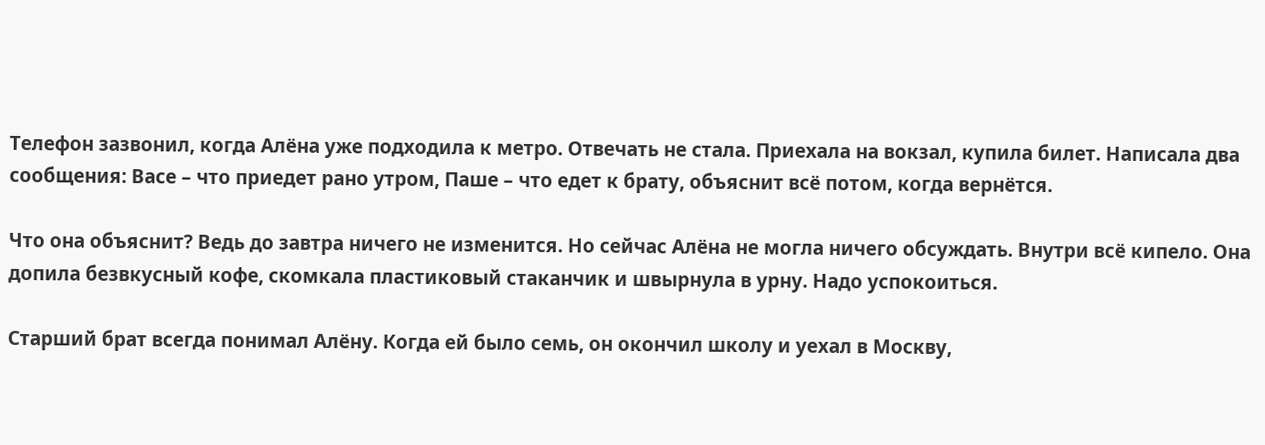Телефон зазвонил, когда Алёна уже подходила к метро. Отвечать не стала. Приехала на вокзал, купила билет. Написала два сообщения: Васе – что приедет рано утром, Паше – что едет к брату, объяснит всё потом, когда вернётся.

Что она объяснит? Ведь до завтра ничего не изменится. Но сейчас Алёна не могла ничего обсуждать. Внутри всё кипело. Она допила безвкусный кофе, скомкала пластиковый стаканчик и швырнула в урну. Надо успокоиться.

Старший брат всегда понимал Алёну. Когда ей было семь, он окончил школу и уехал в Москву,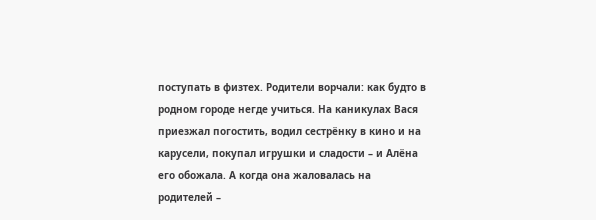поступать в физтех. Родители ворчали: как будто в родном городе негде учиться. На каникулах Вася приезжал погостить, водил сестрёнку в кино и на карусели, покупал игрушки и сладости – и Алёна его обожала. А когда она жаловалась на родителей –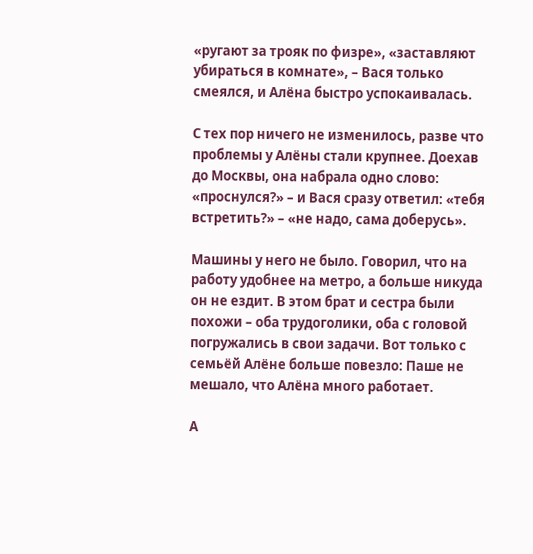«ругают за трояк по физре», «заставляют убираться в комнате», – Вася только смеялся, и Алёна быстро успокаивалась.

С тех пор ничего не изменилось, разве что проблемы у Алёны стали крупнее. Доехав до Москвы, она набрала одно слово: «проснулся?» – и Вася сразу ответил: «тебя встретить?» – «не надо, сама доберусь».

Машины у него не было. Говорил, что на работу удобнее на метро, а больше никуда он не ездит. В этом брат и сестра были похожи – оба трудоголики, оба с головой погружались в свои задачи. Вот только с семьёй Алёне больше повезло: Паше не мешало, что Алёна много работает.

А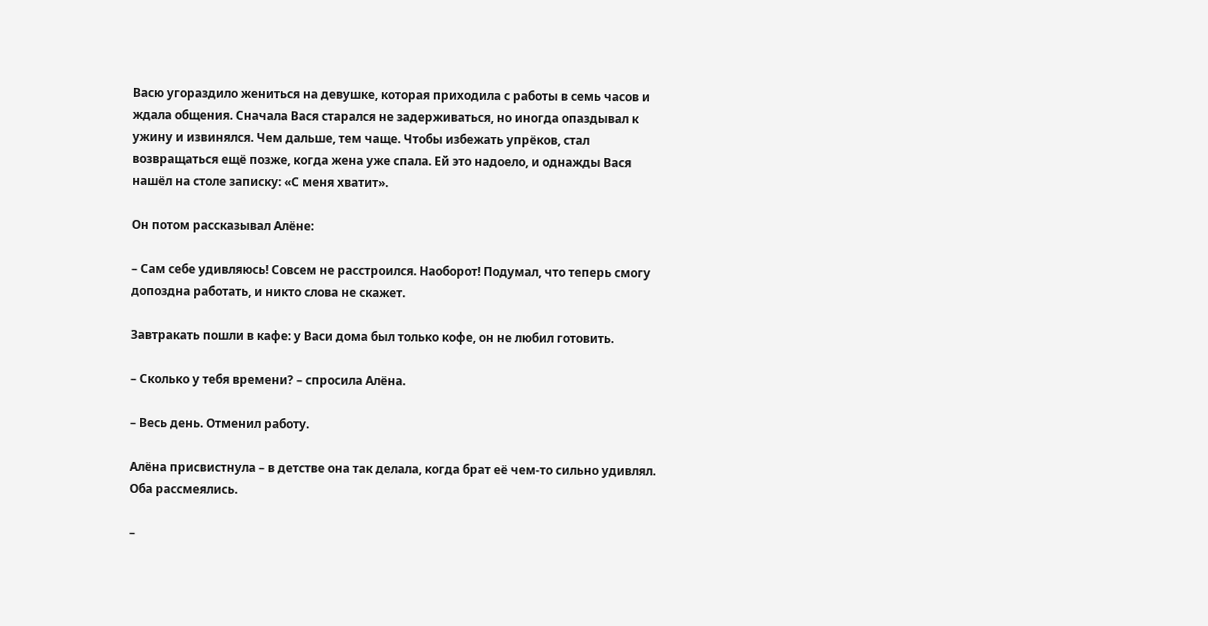Васю угораздило жениться на девушке, которая приходила с работы в семь часов и ждала общения. Сначала Вася старался не задерживаться, но иногда опаздывал к ужину и извинялся. Чем дальше, тем чаще. Чтобы избежать упрёков, стал возвращаться ещё позже, когда жена уже спала. Ей это надоело, и однажды Вася нашёл на столе записку: «С меня хватит».

Он потом рассказывал Алёне:

– Сам себе удивляюсь! Совсем не расстроился. Наоборот! Подумал, что теперь смогу допоздна работать, и никто слова не скажет.

Завтракать пошли в кафе: у Васи дома был только кофе, он не любил готовить.

– Сколько у тебя времени? – спросила Алёна.

– Весь день. Отменил работу.

Алёна присвистнула – в детстве она так делала, когда брат её чем-то сильно удивлял. Оба рассмеялись.

–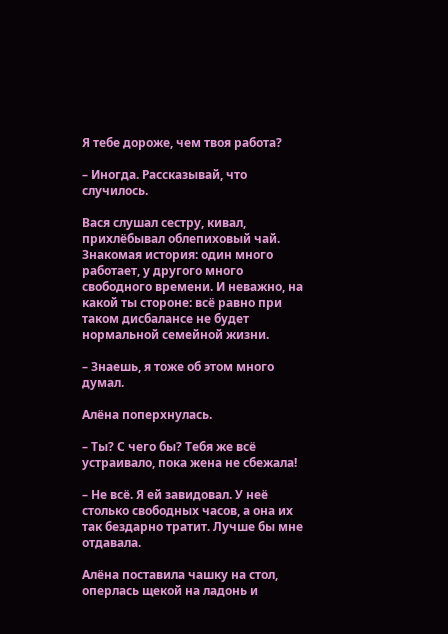Я тебе дороже, чем твоя работа?

– Иногда. Рассказывай, что случилось.

Вася слушал сестру, кивал, прихлёбывал облепиховый чай. Знакомая история: один много работает, у другого много свободного времени. И неважно, на какой ты стороне: всё равно при таком дисбалансе не будет нормальной семейной жизни.

– Знаешь, я тоже об этом много думал.

Алёна поперхнулась.

– Ты? С чего бы? Тебя же всё устраивало, пока жена не сбежала!

– Не всё. Я ей завидовал. У неё столько свободных часов, а она их так бездарно тратит. Лучше бы мне отдавала.

Алёна поставила чашку на стол, оперлась щекой на ладонь и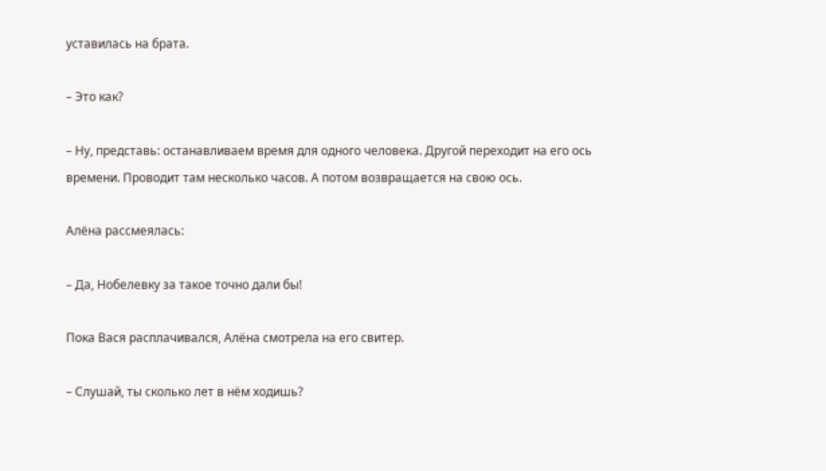уставилась на брата.

– Это как?

– Ну, представь: останавливаем время для одного человека. Другой переходит на его ось времени. Проводит там несколько часов. А потом возвращается на свою ось.

Алёна рассмеялась:

– Да, Нобелевку за такое точно дали бы!

Пока Вася расплачивался, Алёна смотрела на его свитер.

– Слушай, ты сколько лет в нём ходишь?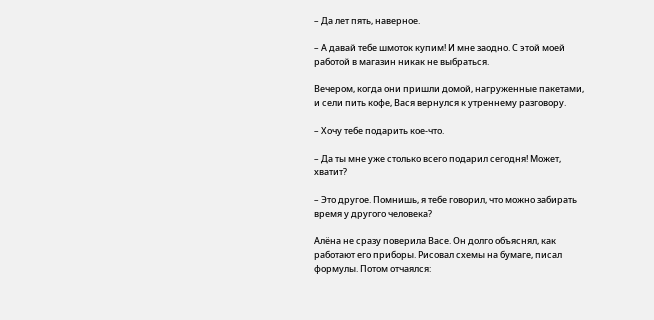– Да лет пять, наверное.

– А давай тебе шмоток купим! И мне заодно. С этой моей работой в магазин никак не выбраться.

Вечером, когда они пришли домой, нагруженные пакетами, и сели пить кофе, Вася вернулся к утреннему разговору.

– Хочу тебе подарить кое-что.

– Да ты мне уже столько всего подарил сегодня! Может, хватит?

– Это другое. Помнишь, я тебе говорил, что можно забирать время у другого человека?

Алёна не сразу поверила Васе. Он долго объяснял, как работают его приборы. Рисовал схемы на бумаге, писал формулы. Потом отчаялся: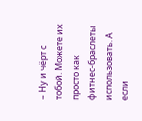– Ну и чёрт с тобой. Можете их просто как фитнес-браслеты использовать. А если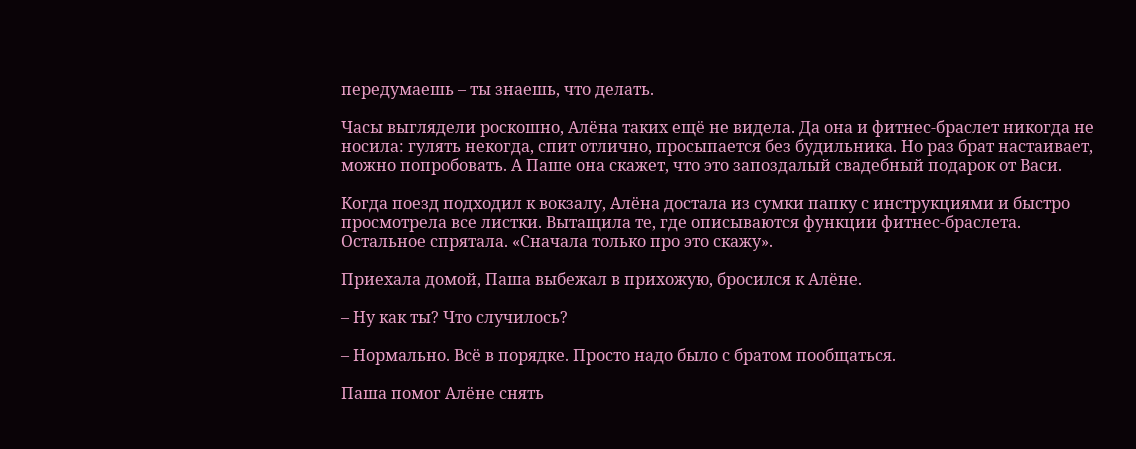передумаешь – ты знаешь, что делать.

Часы выглядели роскошно, Алёна таких ещё не видела. Да она и фитнес-браслет никогда не носила: гулять некогда, спит отлично, просыпается без будильника. Но раз брат настаивает, можно попробовать. А Паше она скажет, что это запоздалый свадебный подарок от Васи.

Когда поезд подходил к вокзалу, Алёна достала из сумки папку с инструкциями и быстро просмотрела все листки. Вытащила те, где описываются функции фитнес-браслета. Остальное спрятала. «Сначала только про это скажу».

Приехала домой, Паша выбежал в прихожую, бросился к Алёне.

– Ну как ты? Что случилось?

– Нормально. Всё в порядке. Просто надо было с братом пообщаться.

Паша помог Алёне снять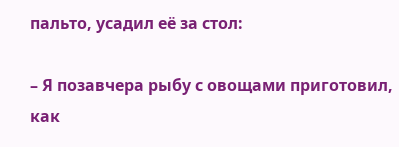пальто, усадил её за стол:

– Я позавчера рыбу с овощами приготовил, как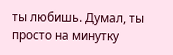ты любишь. Думал, ты просто на минутку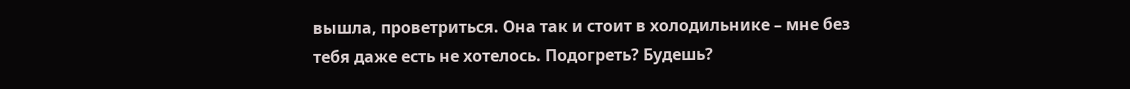вышла, проветриться. Она так и стоит в холодильнике – мне без тебя даже есть не хотелось. Подогреть? Будешь?